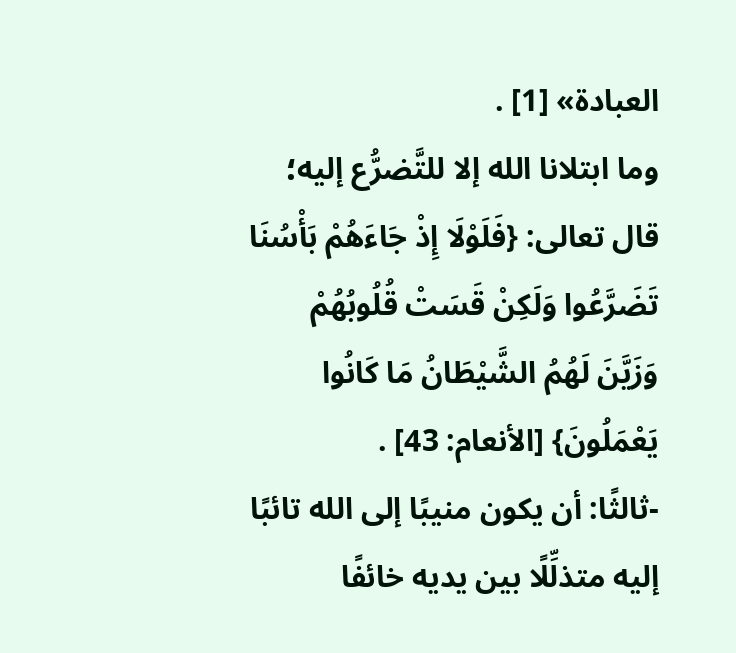العبادة» [1] .
وما ابتلانا الله إلا للتَّضرُّع إليه؛ قال تعالى: {فَلَوْلَا إِذْ جَاءَهُمْ بَأْسُنَا تَضَرَّعُوا وَلَكِنْ قَسَتْ قُلُوبُهُمْ وَزَيَّنَ لَهُمُ الشَّيْطَانُ مَا كَانُوا يَعْمَلُونَ} [الأنعام: 43] .
-ثالثًا: أن يكون منيبًا إلى الله تائبًا إليه متذلِّلًا بين يديه خائفًا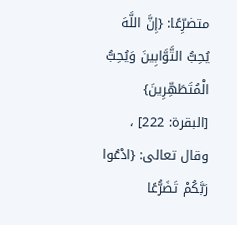متضرِّعًا: {إِنَّ اللَّهَ يُحِبُّ التَّوَّابِينَ وَيُحِبُّ الْمُتَطَهِّرِينَ} [البقرة: 222] ، وقال تعالى: {ادْعُوا رَبَّكُمْ تَضَرُّعًا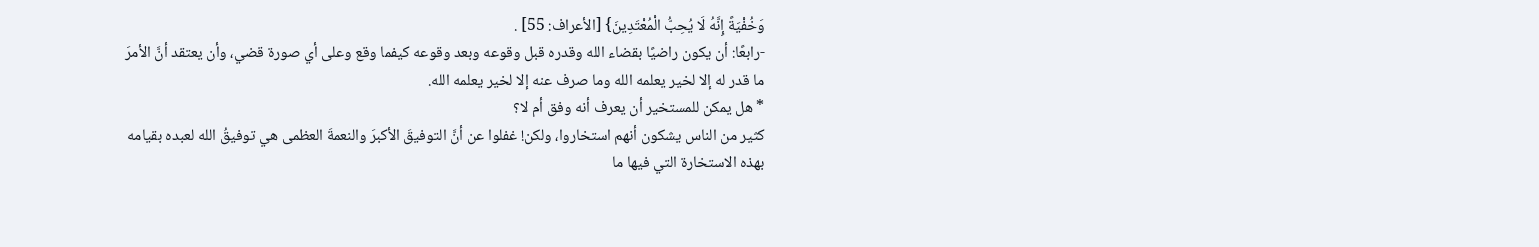وَخُفْيَةً إِنَّهُ لَا يُحِبُّ الْمُعْتَدِينَ} [الأعراف: 55] .
-رابعًا: أن يكون راضيًا بقضاء الله وقدره قبل وقوعه وبعد وقوعه كيفما وقع وعلى أي صورة قضي، وأن يعتقد أنَّ الأمرَ ما قدر له إلا لخير يعلمه الله وما صرف عنه إلا لخير يعلمه الله.
* هل يمكن للمستخير أن يعرف أنه وفق أم لا؟
كثير من الناس يشكون أنهم استخاروا، ولكن! غفلوا عن أنَّ التوفيقَ الأكبرَ والنعمةَ العظمى هي توفيقُ الله لعبده بقيامه بهذه الاستخارة التي فيها ما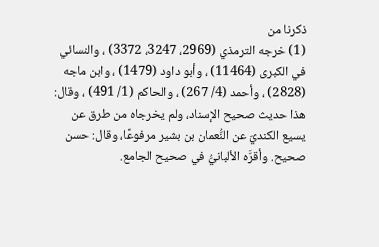ذكرنا من
(1) خرجه الترمذي (2969، 3247، 3372) ، والنسائي في الكبرى (11464) ، وأبو داود (1479) ، وابن ماجه (2828) ، وأحمد (4/ 267) ، والحاكم (1/ 491) ، وقال: هذا حديث صحيح الإسناد، ولم يخرجاه من طرق عن يسيع الكنديّ عن النُّعمان بن بشير مرفوعًا، وقال: حسن صحيح. وأقرَّه الألبانيُّ في صحيح الجامع.